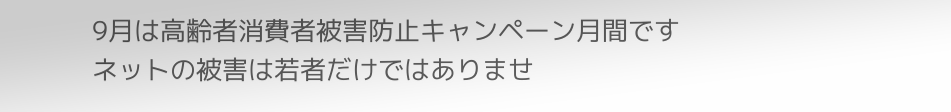9月は高齢者消費者被害防止キャンペーン月間です
ネットの被害は若者だけではありませ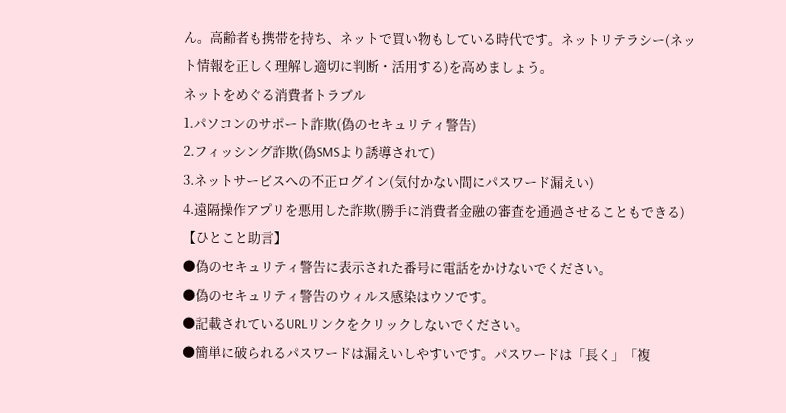ん。高齢者も携帯を持ち、ネットで買い物もしている時代です。ネットリテラシー(ネット情報を正しく理解し適切に判断・活用する)を高めましょう。
ネットをめぐる消費者トラブル
1.パソコンのサポート詐欺(偽のセキュリティ警告)
2.フィッシング詐欺(偽SMSより誘導されて)
3.ネットサービスへの不正ログイン(気付かない間にパスワード漏えい)
4.遠隔操作アプリを悪用した詐欺(勝手に消費者金融の審査を通過させることもできる)
【ひとこと助言】
●偽のセキュリティ警告に表示された番号に電話をかけないでください。
●偽のセキュリティ警告のウィルス感染はウソです。
●記載されているURLリンクをクリックしないでください。
●簡単に破られるパスワードは漏えいしやすいです。パスワードは「長く」「複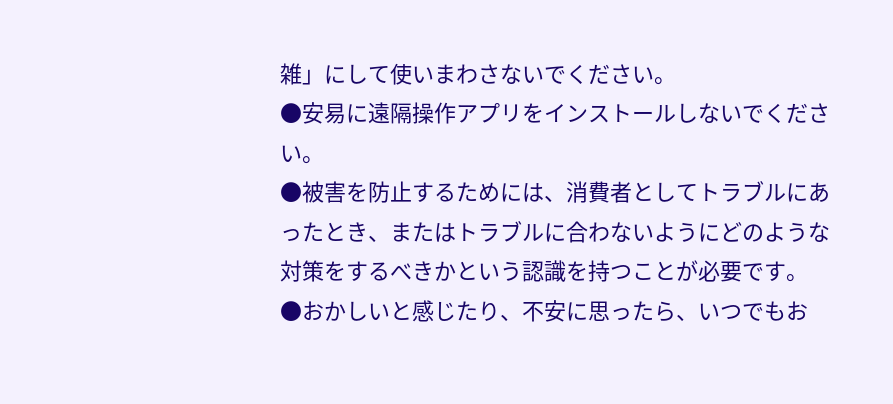雑」にして使いまわさないでください。
●安易に遠隔操作アプリをインストールしないでください。
●被害を防止するためには、消費者としてトラブルにあったとき、またはトラブルに合わないようにどのような対策をするべきかという認識を持つことが必要です。
●おかしいと感じたり、不安に思ったら、いつでもお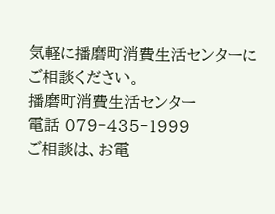気軽に播磨町消費生活センターにご相談ください。
播磨町消費生活センター
電話 079‐435‐1999
ご相談は、お電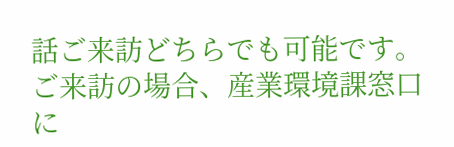話ご来訪どちらでも可能です。
ご来訪の場合、産業環境課窓口に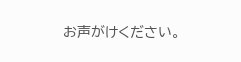お声がけください。